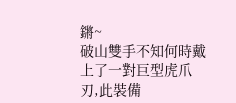鏘~
破山雙手不知何時戴上了一對巨型虎爪刃,此裝備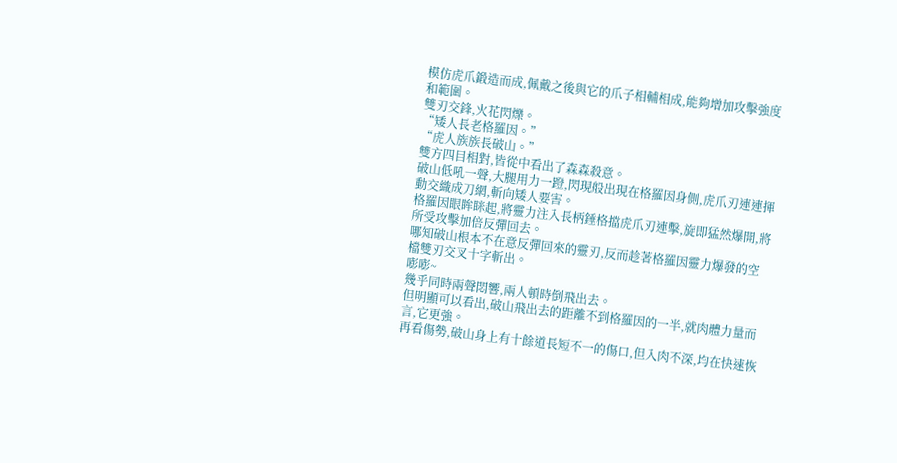模仿虎爪鍛造而成,佩戴之後與它的爪子相輔相成,能夠增加攻擊強度和範圍。
雙刃交鋒,火花閃爍。
“矮人長老格羅因。”
“虎人族族長破山。”
雙方四目相對,皆從中看出了森森殺意。
破山低吼一聲,大腿用力一蹬,閃現般出現在格羅因身側,虎爪刃連連揮動交織成刀網,斬向矮人要害。
格羅因眼眸眯起,將靈力注入長柄錘格擋虎爪刃連擊,旋即猛然爆開,將所受攻擊加倍反彈回去。
哪知破山根本不在意反彈回來的靈刃,反而趁著格羅因靈力爆發的空檔雙刃交叉十字斬出。
嘭嘭~
幾乎同時兩聲悶響,兩人頓時倒飛出去。
但明顯可以看出,破山飛出去的距離不到格羅因的一半,就肉體力量而言,它更強。
再看傷勢,破山身上有十餘道長短不一的傷口,但入肉不深,均在快速恢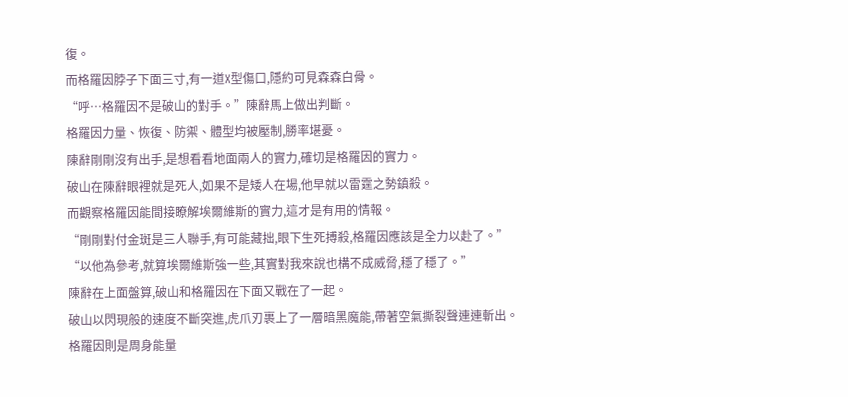復。
而格羅因脖子下面三寸,有一道X型傷口,隱約可見森森白骨。
“呼…格羅因不是破山的對手。”陳辭馬上做出判斷。
格羅因力量、恢復、防禦、體型均被壓制,勝率堪憂。
陳辭剛剛沒有出手,是想看看地面兩人的實力,確切是格羅因的實力。
破山在陳辭眼裡就是死人,如果不是矮人在場,他早就以雷霆之勢鎮殺。
而觀察格羅因能間接瞭解埃爾維斯的實力,這才是有用的情報。
“剛剛對付金斑是三人聯手,有可能藏拙,眼下生死搏殺,格羅因應該是全力以赴了。”
“以他為參考,就算埃爾維斯強一些,其實對我來說也構不成威脅,穩了穩了。”
陳辭在上面盤算,破山和格羅因在下面又戰在了一起。
破山以閃現般的速度不斷突進,虎爪刃裹上了一層暗黑魔能,帶著空氣撕裂聲連連斬出。
格羅因則是周身能量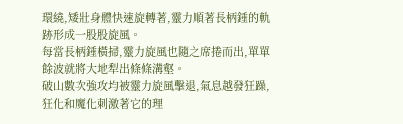環繞,矮壯身體快速旋轉著,靈力順著長柄錘的軌跡形成一股股旋風。
每當長柄錘橫掃,靈力旋風也隨之席捲而出,單單餘波就將大地犁出條條溝壑。
破山數次強攻均被靈力旋風擊退,氣息越發狂躁,狂化和魔化刺激著它的理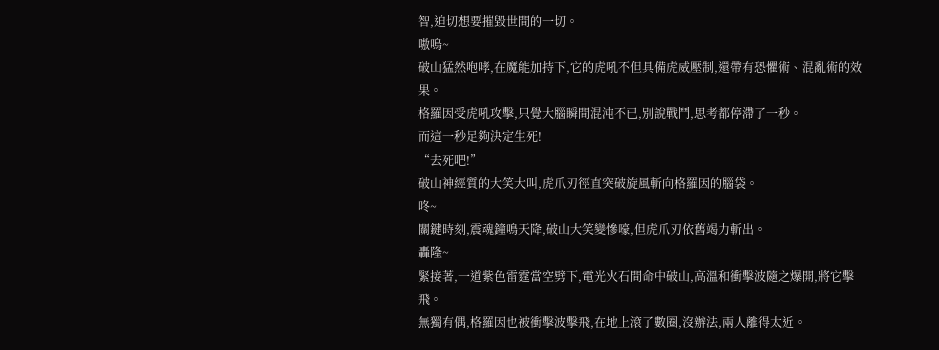智,迫切想要摧毀世間的一切。
嗷嗚~
破山猛然咆哮,在魔能加持下,它的虎吼不但具備虎威壓制,還帶有恐懼術、混亂術的效果。
格羅因受虎吼攻擊,只覺大腦瞬間混沌不已,別說戰鬥,思考都停滯了一秒。
而這一秒足夠決定生死!
“去死吧!”
破山神經質的大笑大叫,虎爪刃徑直突破旋風斬向格羅因的腦袋。
咚~
關鍵時刻,震魂鐘鳴天降,破山大笑變慘嚎,但虎爪刃依舊竭力斬出。
轟隆~
緊接著,一道紫色雷霆當空劈下,電光火石間命中破山,高溫和衝擊波隨之爆開,將它擊飛。
無獨有偶,格羅因也被衝擊波擊飛,在地上滾了數圈,沒辦法,兩人離得太近。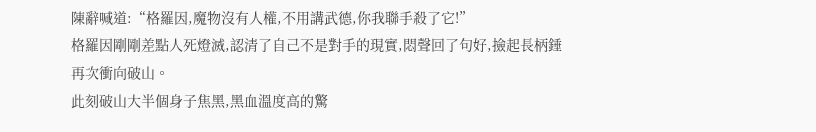陳辭喊道:“格羅因,魔物沒有人權,不用講武德,你我聯手殺了它!”
格羅因剛剛差點人死燈滅,認清了自己不是對手的現實,悶聲回了句好,撿起長柄錘再次衝向破山。
此刻破山大半個身子焦黑,黑血溫度高的驚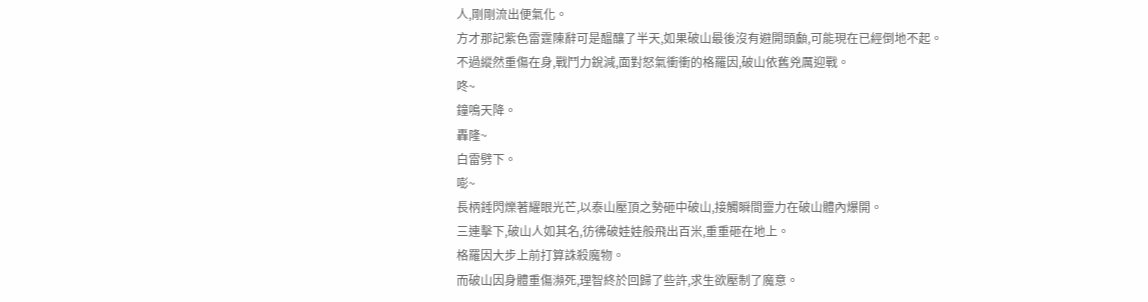人,剛剛流出便氣化。
方才那記紫色雷霆陳辭可是醞釀了半天,如果破山最後沒有避開頭顱,可能現在已經倒地不起。
不過縱然重傷在身,戰鬥力銳減,面對怒氣衝衝的格羅因,破山依舊兇厲迎戰。
咚~
鐘鳴天降。
轟隆~
白雷劈下。
嘭~
長柄錘閃爍著耀眼光芒,以泰山壓頂之勢砸中破山,接觸瞬間靈力在破山體內爆開。
三連擊下,破山人如其名,彷彿破娃娃般飛出百米,重重砸在地上。
格羅因大步上前打算誅殺魔物。
而破山因身體重傷瀕死,理智終於回歸了些許,求生欲壓制了魔意。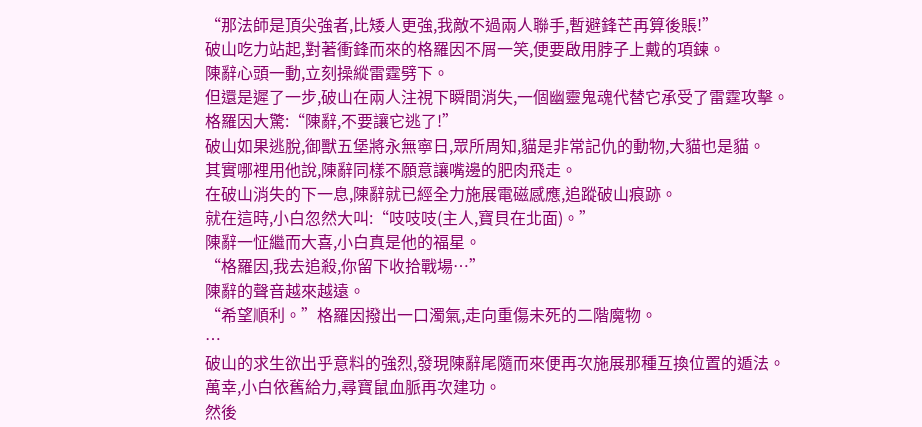“那法師是頂尖強者,比矮人更強,我敵不過兩人聯手,暫避鋒芒再算後賬!”
破山吃力站起,對著衝鋒而來的格羅因不屑一笑,便要啟用脖子上戴的項鍊。
陳辭心頭一動,立刻操縱雷霆劈下。
但還是遲了一步,破山在兩人注視下瞬間消失,一個幽靈鬼魂代替它承受了雷霆攻擊。
格羅因大驚:“陳辭,不要讓它逃了!”
破山如果逃脫,御獸五堡將永無寧日,眾所周知,貓是非常記仇的動物,大貓也是貓。
其實哪裡用他說,陳辭同樣不願意讓嘴邊的肥肉飛走。
在破山消失的下一息,陳辭就已經全力施展電磁感應,追蹤破山痕跡。
就在這時,小白忽然大叫:“吱吱吱(主人,寶貝在北面)。”
陳辭一怔繼而大喜,小白真是他的福星。
“格羅因,我去追殺,你留下收拾戰場…”
陳辭的聲音越來越遠。
“希望順利。”格羅因撥出一口濁氣,走向重傷未死的二階魔物。
…
破山的求生欲出乎意料的強烈,發現陳辭尾隨而來便再次施展那種互換位置的遁法。
萬幸,小白依舊給力,尋寶鼠血脈再次建功。
然後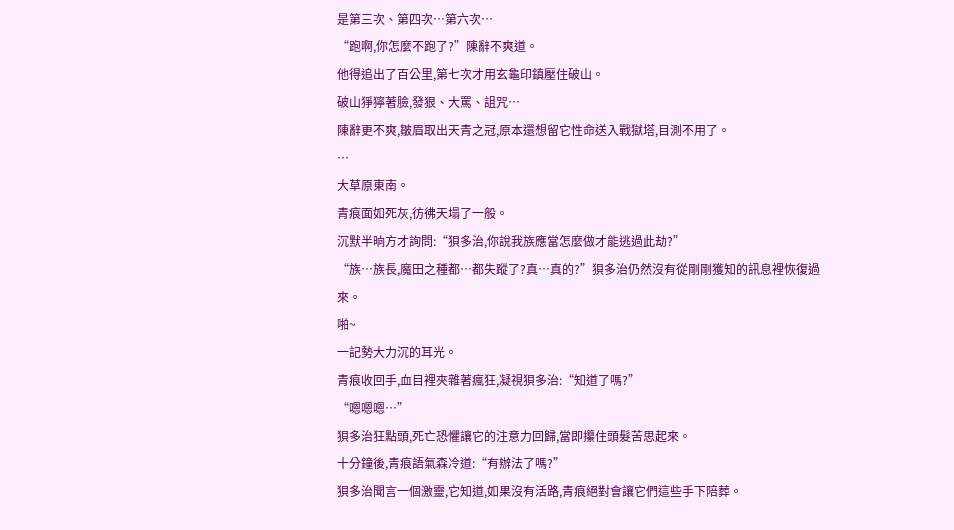是第三次、第四次…第六次…
“跑啊,你怎麼不跑了?”陳辭不爽道。
他得追出了百公里,第七次才用玄龜印鎮壓住破山。
破山猙獰著臉,發狠、大罵、詛咒…
陳辭更不爽,皺眉取出天青之冠,原本還想留它性命送入戰獄塔,目測不用了。
…
大草原東南。
青痕面如死灰,彷彿天塌了一般。
沉默半晌方才詢問:“狽多治,你說我族應當怎麼做才能逃過此劫?”
“族…族長,魔田之種都…都失蹤了?真…真的?”狽多治仍然沒有從剛剛獲知的訊息裡恢復過來。
啪~
一記勢大力沉的耳光。
青痕收回手,血目裡夾雜著瘋狂,凝視狽多治:“知道了嗎?”
“嗯嗯嗯…”
狽多治狂點頭,死亡恐懼讓它的注意力回歸,當即攥住頭髮苦思起來。
十分鐘後,青痕語氣森冷道:“有辦法了嗎?”
狽多治聞言一個激靈,它知道,如果沒有活路,青痕絕對會讓它們這些手下陪葬。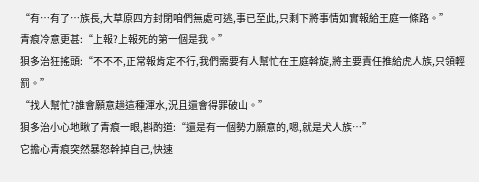“有…有了…族長,大草原四方封閉咱們無處可逃,事已至此,只剩下將事情如實報給王庭一條路。”
青痕冷意更甚:“上報?上報死的第一個是我。”
狽多治狂搖頭:“不不不,正常報肯定不行,我們需要有人幫忙在王庭斡旋,將主要責任推給虎人族,只領輕罰。”
“找人幫忙?誰會願意趟這種渾水,況且還會得罪破山。”
狽多治小心地瞅了青痕一眼,斟酌道:“還是有一個勢力願意的,嗯,就是犬人族…”
它擔心青痕突然暴怒幹掉自己,快速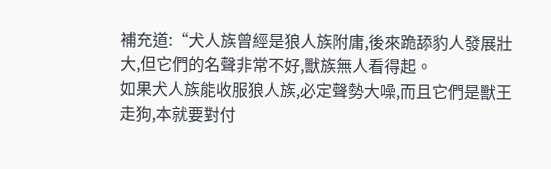補充道:“犬人族曾經是狼人族附庸,後來跪舔豹人發展壯大,但它們的名聲非常不好,獸族無人看得起。
如果犬人族能收服狼人族,必定聲勢大噪,而且它們是獸王走狗,本就要對付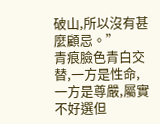破山,所以沒有甚麼顧忌。”
青痕臉色青白交替,一方是性命,一方是尊嚴,屬實不好選但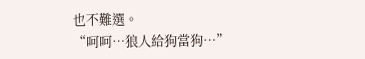也不難選。
“呵呵…狼人給狗當狗…”